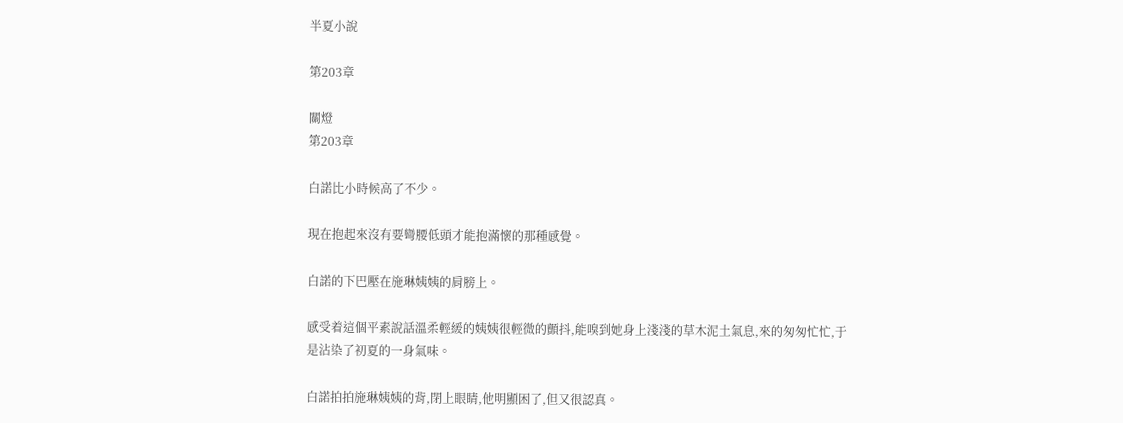半夏小說

第203章

關燈
第203章

白諾比小時候高了不少。

現在抱起來沒有要彎腰低頭才能抱滿懷的那種感覺。

白諾的下巴壓在施琳姨姨的肩膀上。

感受着這個平素說話溫柔輕緩的姨姨很輕微的顫抖,能嗅到她身上淺淺的草木泥土氣息,來的匆匆忙忙,于是沾染了初夏的一身氣味。

白諾拍拍施琳姨姨的背,閉上眼睛,他明顯困了,但又很認真。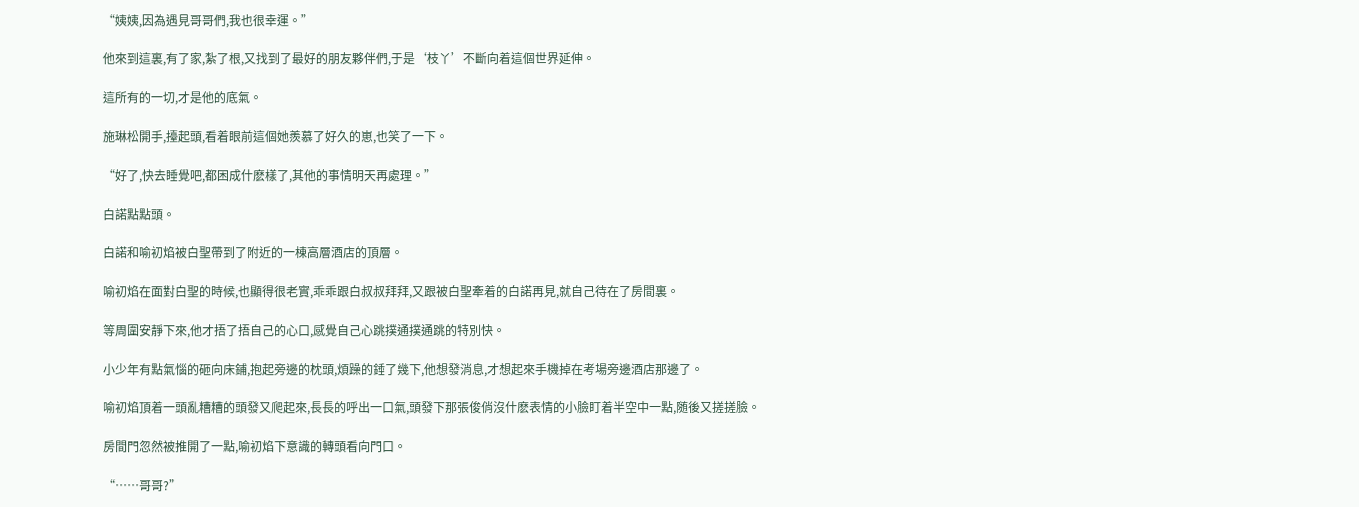“姨姨,因為遇見哥哥們,我也很幸運。”

他來到這裏,有了家,紮了根,又找到了最好的朋友夥伴們,于是‘枝丫’不斷向着這個世界延伸。

這所有的一切,才是他的底氣。

施琳松開手,擡起頭,看着眼前這個她羨慕了好久的崽,也笑了一下。

“好了,快去睡覺吧,都困成什麽樣了,其他的事情明天再處理。”

白諾點點頭。

白諾和喻初焰被白聖帶到了附近的一棟高層酒店的頂層。

喻初焰在面對白聖的時候,也顯得很老實,乖乖跟白叔叔拜拜,又跟被白聖牽着的白諾再見,就自己待在了房間裏。

等周圍安靜下來,他才捂了捂自己的心口,感覺自己心跳撲通撲通跳的特別快。

小少年有點氣惱的砸向床鋪,抱起旁邊的枕頭,煩躁的錘了幾下,他想發消息,才想起來手機掉在考場旁邊酒店那邊了。

喻初焰頂着一頭亂糟糟的頭發又爬起來,長長的呼出一口氣,頭發下那張俊俏沒什麽表情的小臉盯着半空中一點,随後又搓搓臉。

房間門忽然被推開了一點,喻初焰下意識的轉頭看向門口。

“……哥哥?”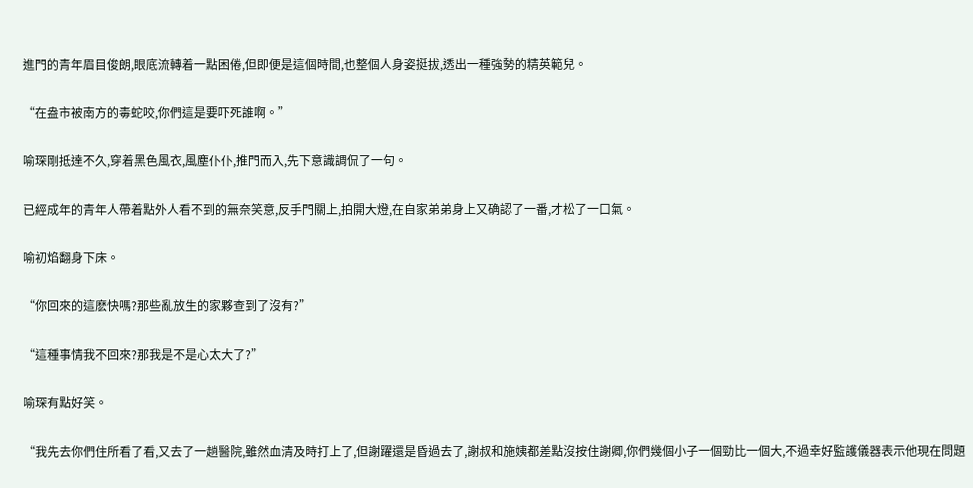進門的青年眉目俊朗,眼底流轉着一點困倦,但即便是這個時間,也整個人身姿挺拔,透出一種強勢的精英範兒。

“在盎市被南方的毒蛇咬,你們這是要吓死誰啊。”

喻琛剛抵達不久,穿着黑色風衣,風塵仆仆,推門而入,先下意識調侃了一句。

已經成年的青年人帶着點外人看不到的無奈笑意,反手門關上,拍開大燈,在自家弟弟身上又确認了一番,才松了一口氣。

喻初焰翻身下床。

“你回來的這麽快嗎?那些亂放生的家夥查到了沒有?”

“這種事情我不回來?那我是不是心太大了?”

喻琛有點好笑。

“我先去你們住所看了看,又去了一趟醫院,雖然血清及時打上了,但謝躍還是昏過去了,謝叔和施姨都差點沒按住謝卿,你們幾個小子一個勁比一個大,不過幸好監護儀器表示他現在問題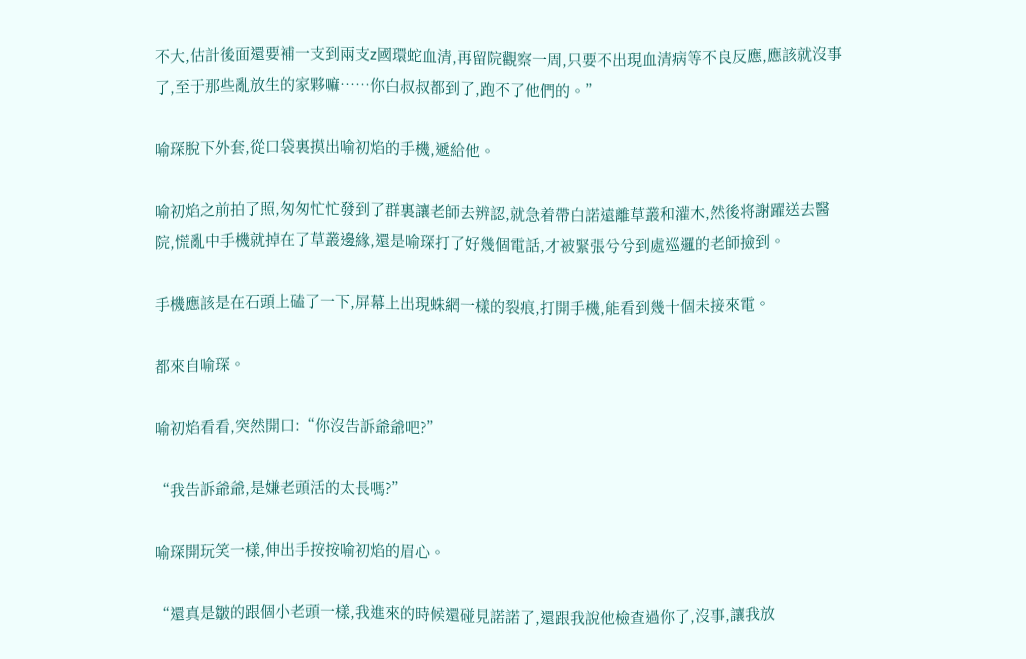不大,估計後面還要補一支到兩支z國環蛇血清,再留院觀察一周,只要不出現血清病等不良反應,應該就沒事了,至于那些亂放生的家夥嘛……你白叔叔都到了,跑不了他們的。”

喻琛脫下外套,從口袋裏摸出喻初焰的手機,遞給他。

喻初焰之前拍了照,匆匆忙忙發到了群裏讓老師去辨認,就急着帶白諾遠離草叢和灌木,然後将謝躍送去醫院,慌亂中手機就掉在了草叢邊緣,還是喻琛打了好幾個電話,才被緊張兮兮到處巡邏的老師撿到。

手機應該是在石頭上磕了一下,屏幕上出現蛛網一樣的裂痕,打開手機,能看到幾十個未接來電。

都來自喻琛。

喻初焰看看,突然開口:“你沒告訴爺爺吧?”

“我告訴爺爺,是嫌老頭活的太長嗎?”

喻琛開玩笑一樣,伸出手按按喻初焰的眉心。

“還真是皺的跟個小老頭一樣,我進來的時候還碰見諾諾了,還跟我說他檢查過你了,沒事,讓我放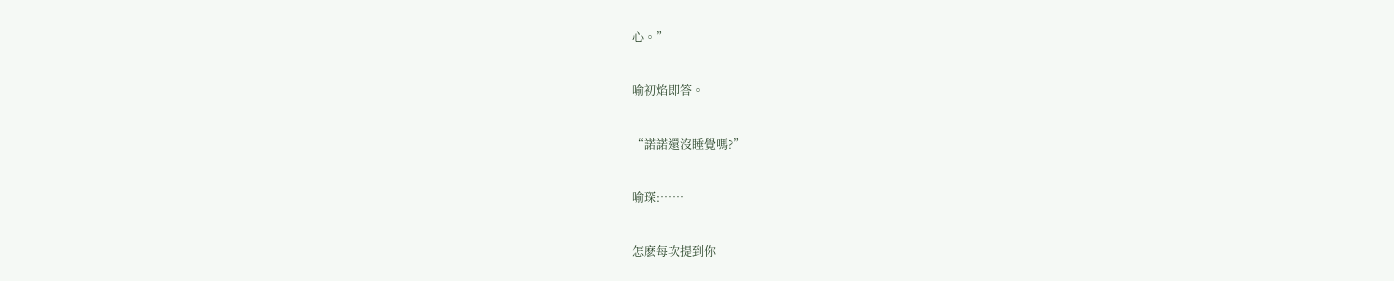心。”

喻初焰即答。

“諾諾還沒睡覺嗎?”

喻琛:……

怎麽每次提到你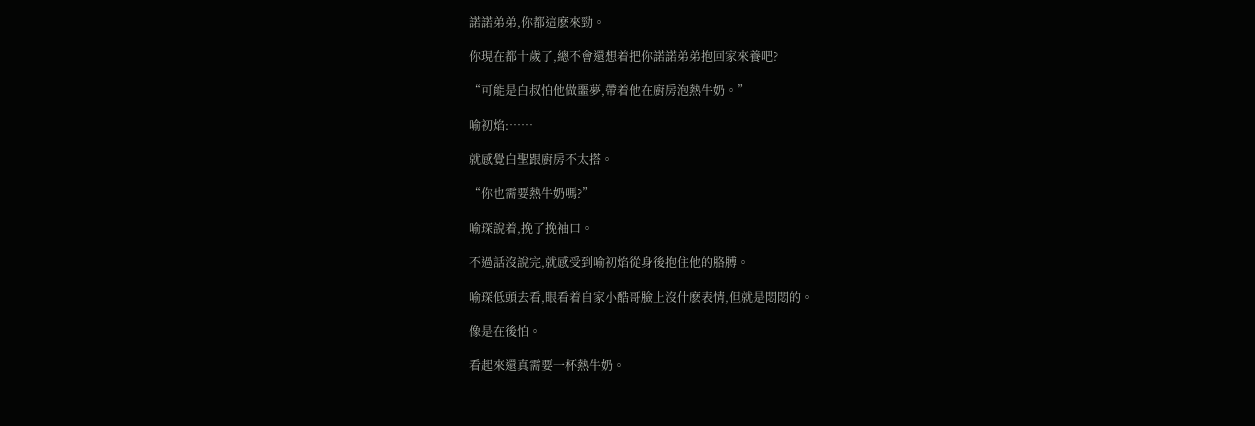諾諾弟弟,你都這麽來勁。

你現在都十歲了,總不會還想着把你諾諾弟弟抱回家來養吧?

“可能是白叔怕他做噩夢,帶着他在廚房泡熱牛奶。”

喻初焰:……

就感覺白聖跟廚房不太搭。

“你也需要熱牛奶嗎?”

喻琛說着,挽了挽袖口。

不過話沒說完,就感受到喻初焰從身後抱住他的胳膊。

喻琛低頭去看,眼看着自家小酷哥臉上沒什麽表情,但就是悶悶的。

像是在後怕。

看起來還真需要一杯熱牛奶。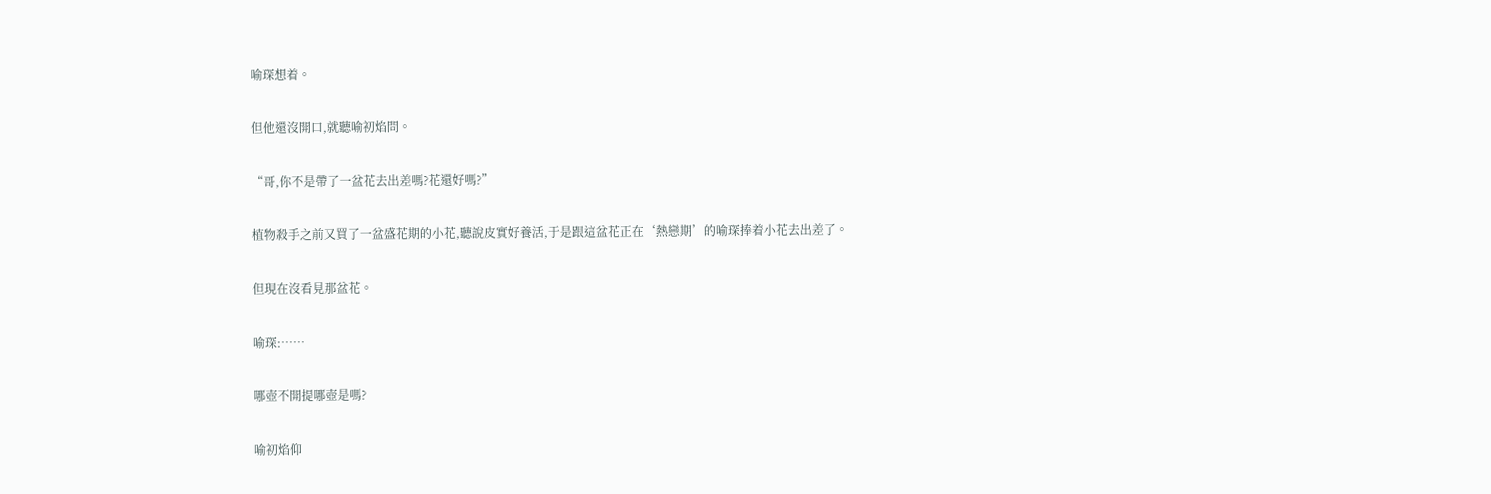喻琛想着。

但他還沒開口,就聽喻初焰問。

“哥,你不是帶了一盆花去出差嗎?花還好嗎?”

植物殺手之前又買了一盆盛花期的小花,聽說皮實好養活,于是跟這盆花正在‘熱戀期’的喻琛捧着小花去出差了。

但現在沒看見那盆花。

喻琛:……

哪壺不開提哪壺是嗎?

喻初焰仰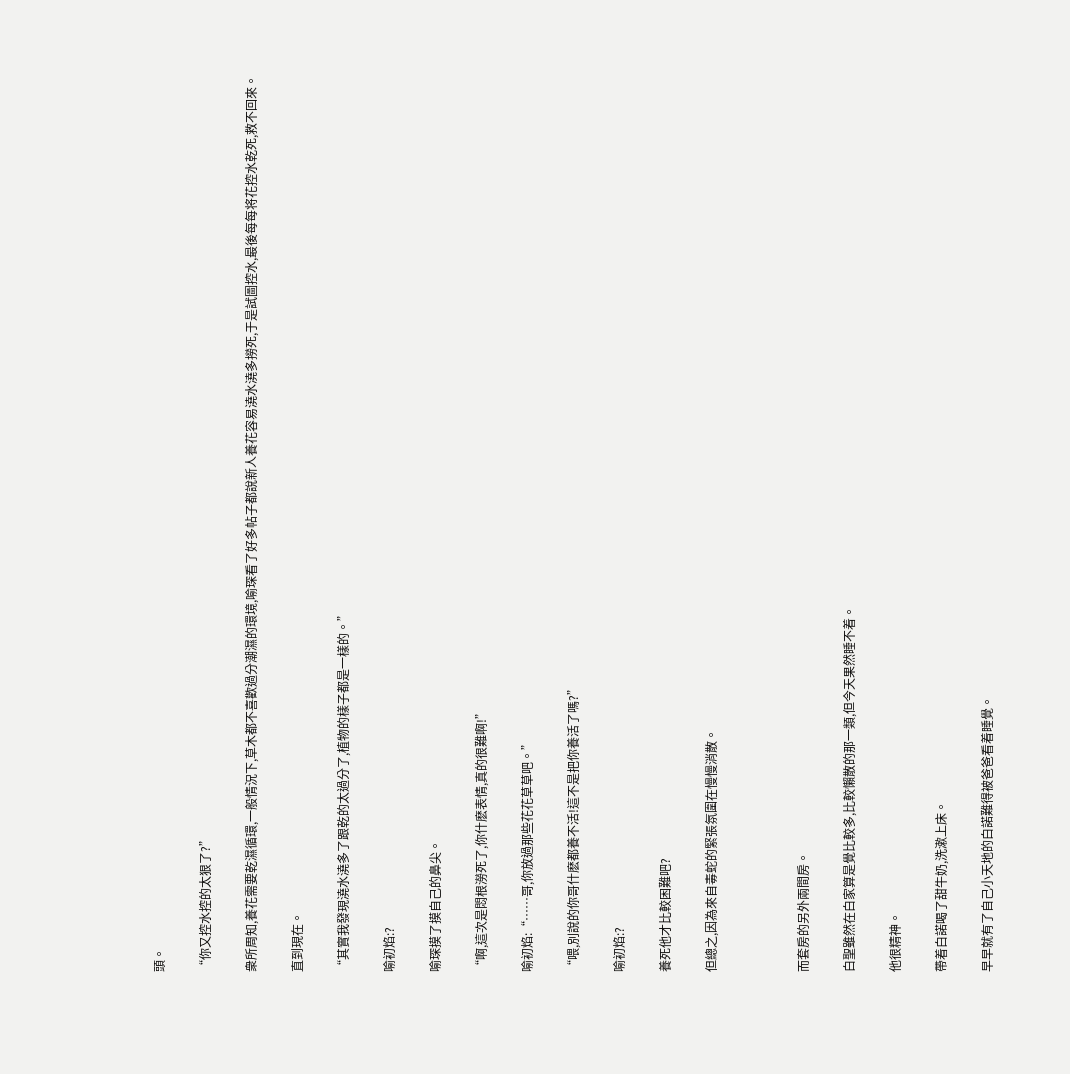頭。

“你又控水控的太狠了?”

衆所周知,養花需要乾濕循環,一般情況下,草木都不喜歡過分潮濕的環境,喻琛看了好多帖子都說新人養花容易澆水澆多撈死,于是試圖控水,最後每每将花控水乾死,救不回來。

直到現在。

“其實我發現澆水澆多了跟乾的太過分了,植物的樣子都是一樣的。”

喻初焰:?

喻琛摸了摸自己的鼻尖。

“啊,這次是悶根澇死了,你什麽表情,真的很難啊!”

喻初焰:“……哥,你放過那些花花草草吧。”

“喂,別說的你哥什麽都養不活!這不是把你養活了嗎?”

喻初焰:?

養死他才比較困難吧?

但總之,因為來自毒蛇的緊張氛圍在慢慢消散。



而套房的另外兩間房。

白聖雖然在白家算是覺比較多,比較懶散的那一類,但今天果然睡不着。

他很精神。

帶着白諾喝了甜牛奶,洗漱上床。

早早就有了自己小天地的白諾難得被爸爸看着睡覺。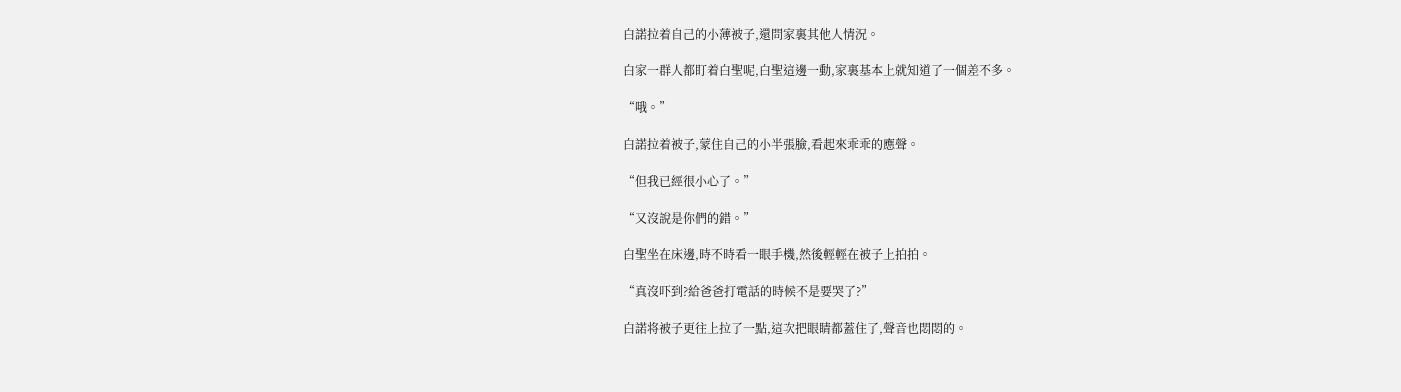白諾拉着自己的小薄被子,還問家裏其他人情況。

白家一群人都盯着白聖呢,白聖這邊一動,家裏基本上就知道了一個差不多。

“哦。”

白諾拉着被子,蒙住自己的小半張臉,看起來乖乖的應聲。

“但我已經很小心了。”

“又沒說是你們的錯。”

白聖坐在床邊,時不時看一眼手機,然後輕輕在被子上拍拍。

“真沒吓到?給爸爸打電話的時候不是要哭了?”

白諾将被子更往上拉了一點,這次把眼睛都蓋住了,聲音也悶悶的。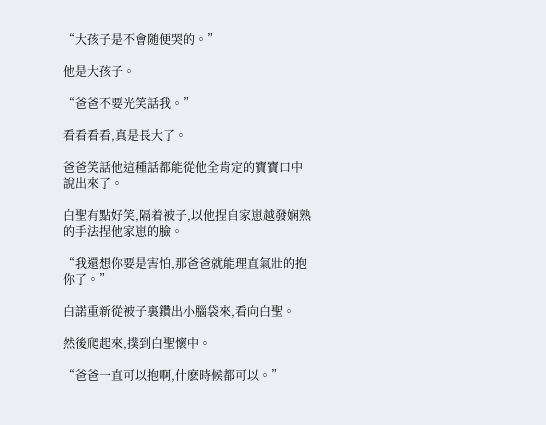“大孩子是不會随便哭的。”

他是大孩子。

“爸爸不要光笑話我。”

看看看看,真是長大了。

爸爸笑話他這種話都能從他全肯定的寶寶口中說出來了。

白聖有點好笑,隔着被子,以他捏自家崽越發娴熟的手法捏他家崽的臉。

“我還想你要是害怕,那爸爸就能理直氣壯的抱你了。”

白諾重新從被子裏鑽出小腦袋來,看向白聖。

然後爬起來,撲到白聖懷中。

“爸爸一直可以抱啊,什麽時候都可以。”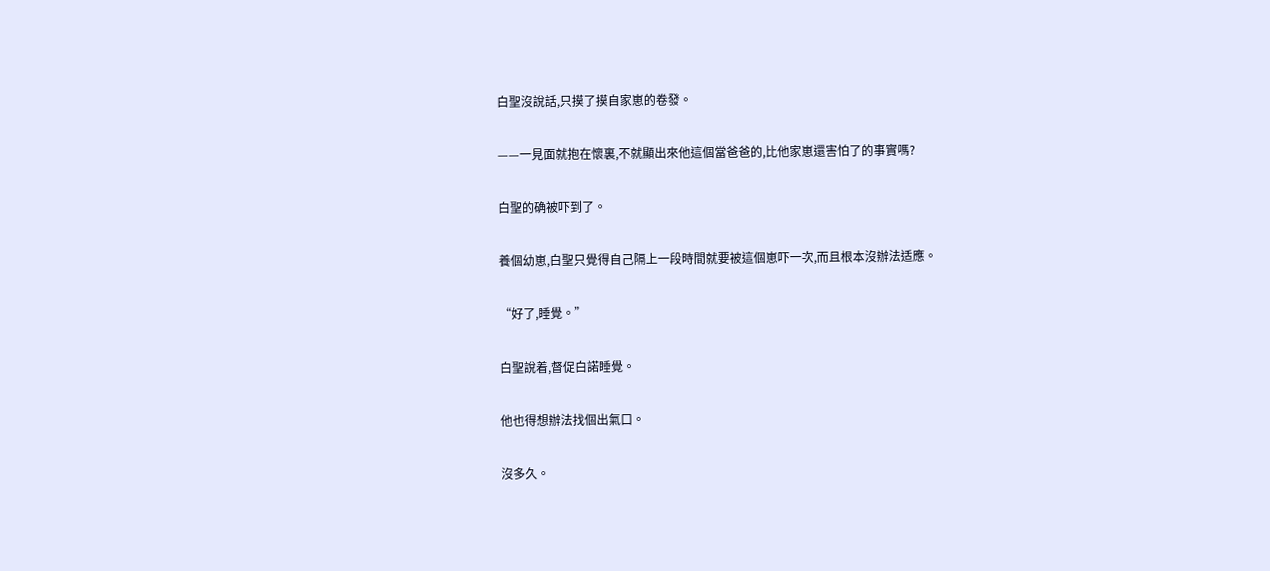白聖沒說話,只摸了摸自家崽的卷發。

——一見面就抱在懷裏,不就顯出來他這個當爸爸的,比他家崽還害怕了的事實嗎?

白聖的确被吓到了。

養個幼崽,白聖只覺得自己隔上一段時間就要被這個崽吓一次,而且根本沒辦法适應。

“好了,睡覺。”

白聖說着,督促白諾睡覺。

他也得想辦法找個出氣口。

沒多久。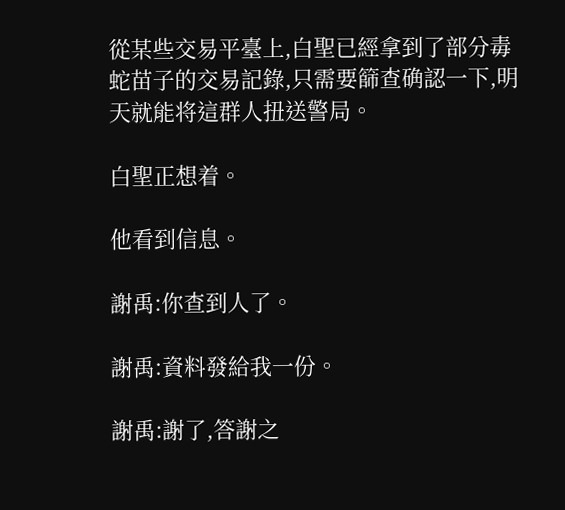從某些交易平臺上,白聖已經拿到了部分毒蛇苗子的交易記錄,只需要篩查确認一下,明天就能将這群人扭送警局。

白聖正想着。

他看到信息。

謝禹:你查到人了。

謝禹:資料發給我一份。

謝禹:謝了,答謝之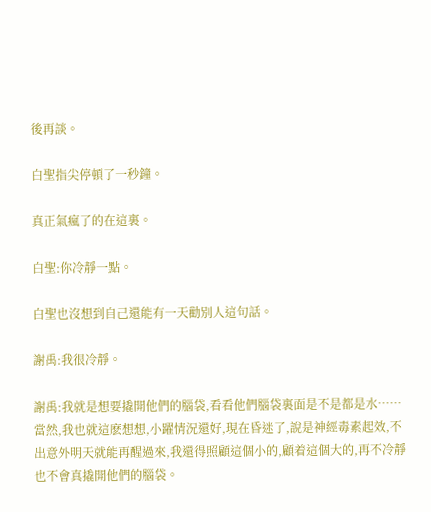後再談。

白聖指尖停頓了一秒鐘。

真正氣瘋了的在這裏。

白聖:你冷靜一點。

白聖也沒想到自己還能有一天勸別人這句話。

謝禹:我很冷靜。

謝禹:我就是想要撬開他們的腦袋,看看他們腦袋裏面是不是都是水……當然,我也就這麽想想,小躍情況還好,現在昏迷了,說是神經毒素起效,不出意外明天就能再醒過來,我還得照顧這個小的,顧着這個大的,再不冷靜也不會真撬開他們的腦袋。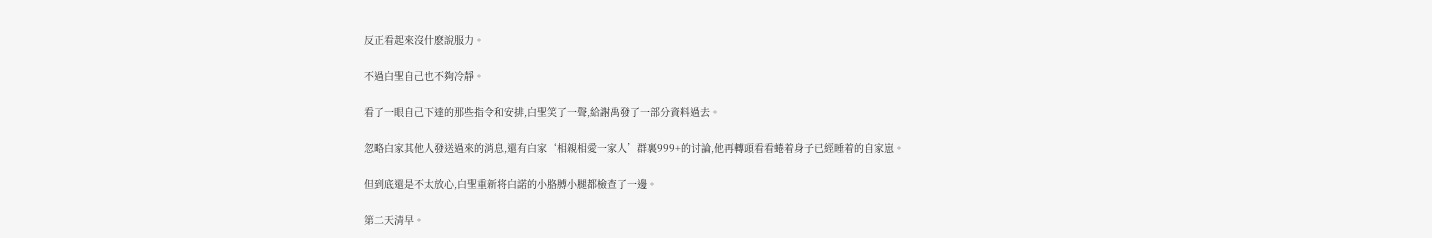反正看起來沒什麽說服力。

不過白聖自己也不夠冷靜。

看了一眼自己下達的那些指令和安排,白聖笑了一聲,給謝禹發了一部分資料過去。

忽略白家其他人發送過來的消息,還有白家‘相親相愛一家人’群裏999+的讨論,他再轉頭看看蜷着身子已經睡着的自家崽。

但到底還是不太放心,白聖重新将白諾的小胳膊小腿都檢查了一邊。

第二天清早。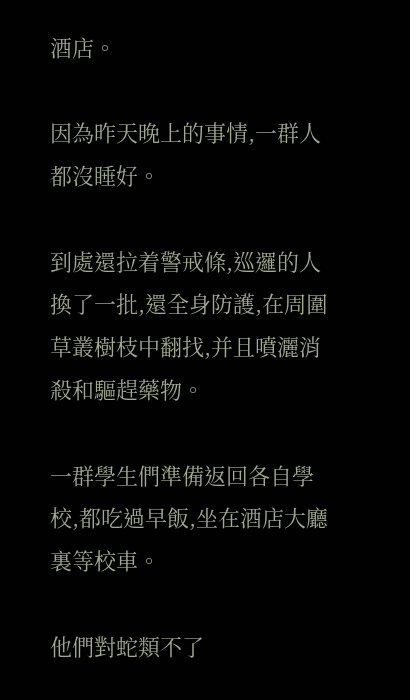酒店。

因為昨天晚上的事情,一群人都沒睡好。

到處還拉着警戒條,巡邏的人換了一批,還全身防護,在周圍草叢樹枝中翻找,并且噴灑消殺和驅趕藥物。

一群學生們準備返回各自學校,都吃過早飯,坐在酒店大廳裏等校車。

他們對蛇類不了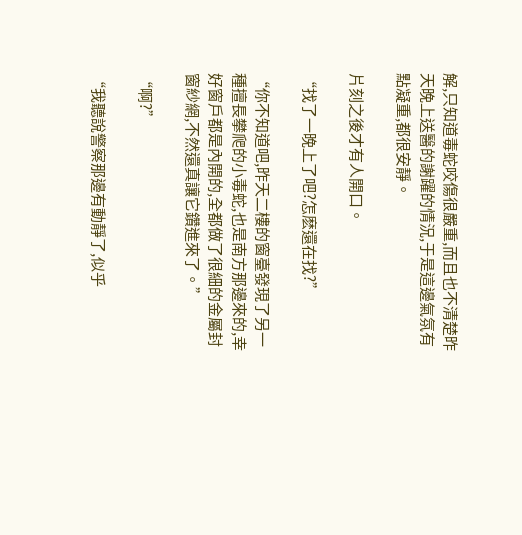解,只知道毒蛇咬傷很嚴重,而且也不清楚昨天晚上送醫的謝躍的情況,于是這邊氣氛有點凝重,都很安靜。

片刻之後才有人開口。

“找了一晚上了吧?怎麽還在找?”

“你不知道吧,昨天二樓的窗臺發現了另一種擅長攀爬的小毒蛇,也是南方那邊來的,幸好窗戶都是內開的,全都做了很細的金屬封窗紗網,不然還真讓它鑽進來了。”

“啊?”

“我聽說警察那邊有動靜了,似乎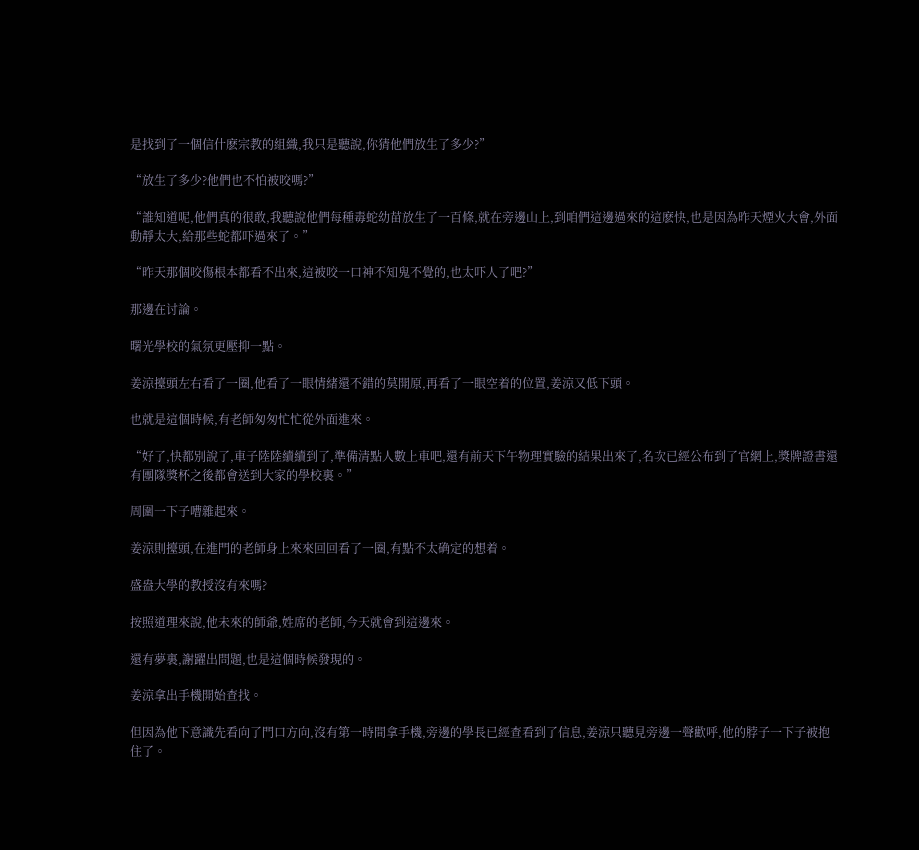是找到了一個信什麽宗教的組織,我只是聽說,你猜他們放生了多少?”

“放生了多少?他們也不怕被咬嗎?”

“誰知道呢,他們真的很敢,我聽說他們每種毒蛇幼苗放生了一百條,就在旁邊山上,到咱們這邊過來的這麽快,也是因為昨天煙火大會,外面動靜太大,給那些蛇都吓過來了。”

“昨天那個咬傷根本都看不出來,這被咬一口神不知鬼不覺的,也太吓人了吧?”

那邊在讨論。

曙光學校的氣氛更壓抑一點。

姜涼擡頭左右看了一圈,他看了一眼情緒還不錯的莫開原,再看了一眼空着的位置,姜涼又低下頭。

也就是這個時候,有老師匆匆忙忙從外面進來。

“好了,快都別說了,車子陸陸續續到了,準備清點人數上車吧,還有前天下午物理實驗的結果出來了,名次已經公布到了官網上,獎牌證書還有團隊獎杯之後都會送到大家的學校裏。”

周圍一下子嘈雜起來。

姜涼則擡頭,在進門的老師身上來來回回看了一圈,有點不太确定的想着。

盛盎大學的教授沒有來嗎?

按照道理來說,他未來的師爺,姓席的老師,今天就會到這邊來。

還有夢裏,謝躍出問題,也是這個時候發現的。

姜涼拿出手機開始查找。

但因為他下意識先看向了門口方向,沒有第一時間拿手機,旁邊的學長已經查看到了信息,姜涼只聽見旁邊一聲歡呼,他的脖子一下子被抱住了。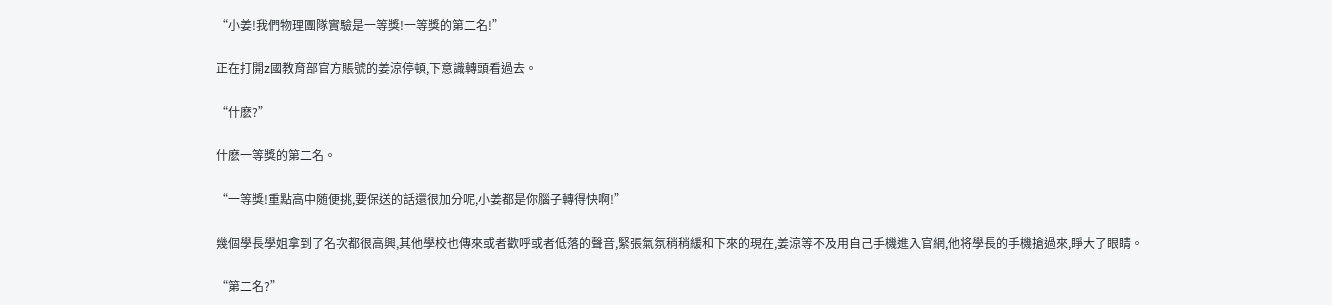“小姜!我們物理團隊實驗是一等獎!一等獎的第二名!”

正在打開z國教育部官方賬號的姜涼停頓,下意識轉頭看過去。

“什麽?”

什麽一等獎的第二名。

“一等獎!重點高中随便挑,要保送的話還很加分呢,小姜都是你腦子轉得快啊!”

幾個學長學姐拿到了名次都很高興,其他學校也傳來或者歡呼或者低落的聲音,緊張氣氛稍稍緩和下來的現在,姜涼等不及用自己手機進入官網,他将學長的手機搶過來,睜大了眼睛。

“第二名?”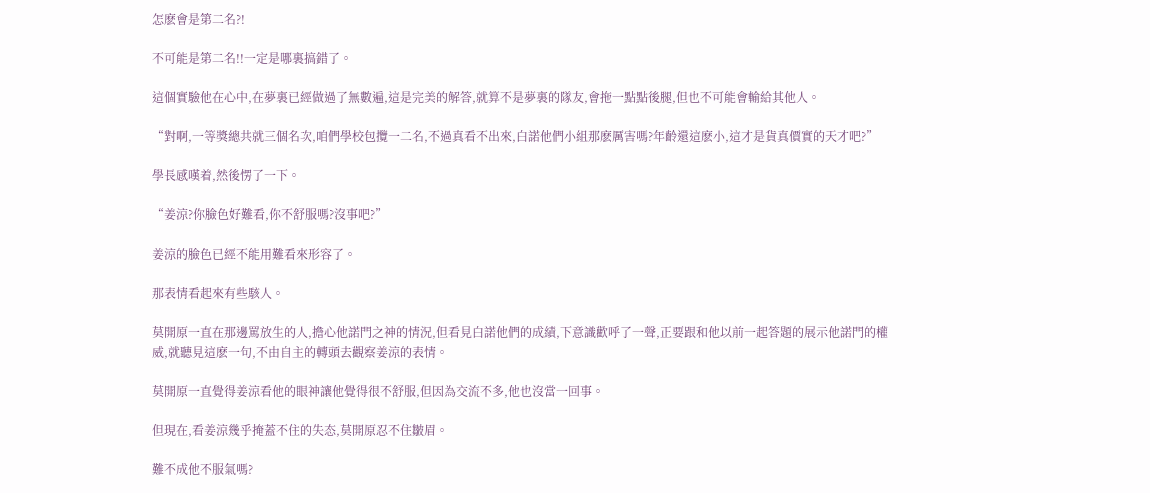怎麽會是第二名?!

不可能是第二名!!一定是哪裏搞錯了。

這個實驗他在心中,在夢裏已經做過了無數遍,這是完美的解答,就算不是夢裏的隊友,會拖一點點後腿,但也不可能會輸給其他人。

“對啊,一等獎總共就三個名次,咱們學校包攬一二名,不過真看不出來,白諾他們小組那麽厲害嗎?年齡還這麽小,這才是貨真價實的天才吧?”

學長感嘆着,然後愣了一下。

“姜涼?你臉色好難看,你不舒服嗎?沒事吧?”

姜涼的臉色已經不能用難看來形容了。

那表情看起來有些駭人。

莫開原一直在那邊罵放生的人,擔心他諾門之神的情況,但看見白諾他們的成績,下意識歡呼了一聲,正要跟和他以前一起答題的展示他諾門的權威,就聽見這麽一句,不由自主的轉頭去觀察姜涼的表情。

莫開原一直覺得姜涼看他的眼神讓他覺得很不舒服,但因為交流不多,他也沒當一回事。

但現在,看姜涼幾乎掩蓋不住的失态,莫開原忍不住皺眉。

難不成他不服氣嗎?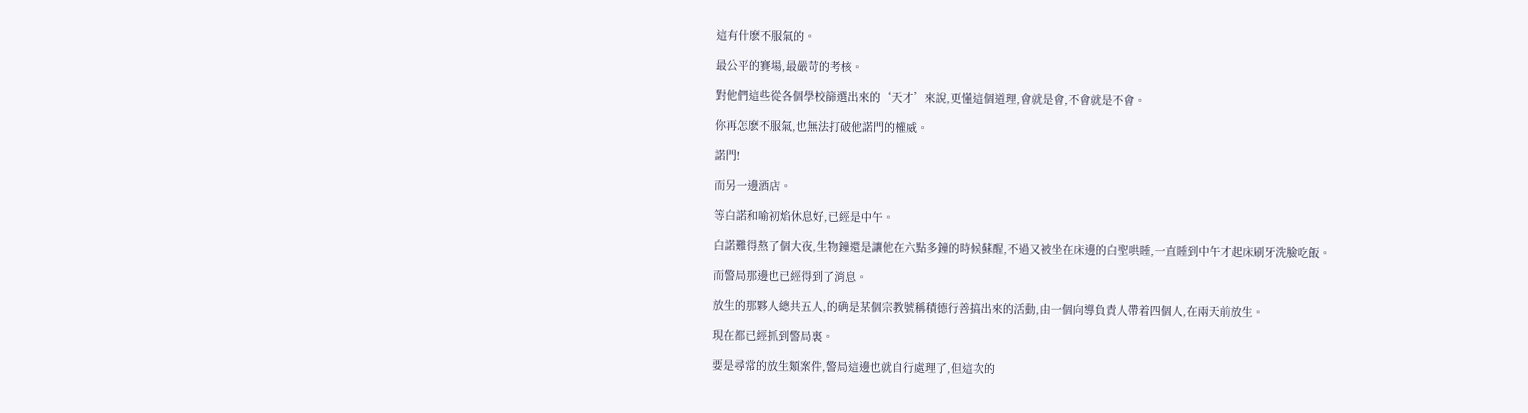這有什麽不服氣的。

最公平的賽場,最嚴苛的考核。

對他們這些從各個學校篩選出來的‘天才’來說,更懂這個道理,會就是會,不會就是不會。

你再怎麽不服氣,也無法打破他諾門的權威。

諾門!

而另一邊酒店。

等白諾和喻初焰休息好,已經是中午。

白諾難得熬了個大夜,生物鐘還是讓他在六點多鐘的時候蘇醒,不過又被坐在床邊的白聖哄睡,一直睡到中午才起床刷牙洗臉吃飯。

而警局那邊也已經得到了消息。

放生的那夥人總共五人,的确是某個宗教號稱積德行善搞出來的活動,由一個向導負責人帶着四個人,在兩天前放生。

現在都已經抓到警局裏。

要是尋常的放生類案件,警局這邊也就自行處理了,但這次的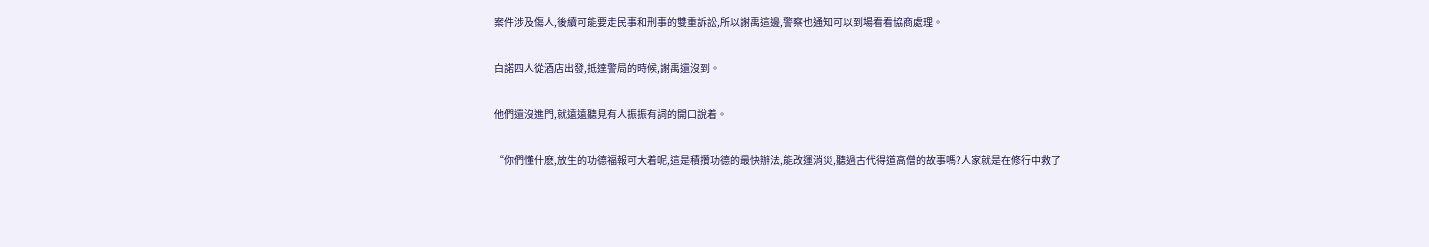案件涉及傷人,後續可能要走民事和刑事的雙重訴訟,所以謝禹這邊,警察也通知可以到場看看協商處理。

白諾四人從酒店出發,抵達警局的時候,謝禹還沒到。

他們還沒進門,就遠遠聽見有人振振有詞的開口說着。

“你們懂什麽,放生的功德福報可大着呢,這是積攢功德的最快辦法,能改運消災,聽過古代得道高僧的故事嗎?人家就是在修行中救了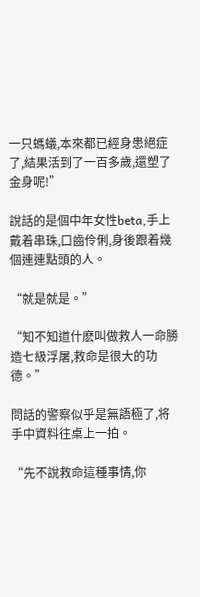一只螞蟻,本來都已經身患絕症了,結果活到了一百多歲,還塑了金身呢!”

說話的是個中年女性beta,手上戴着串珠,口齒伶俐,身後跟着幾個連連點頭的人。

“就是就是。”

“知不知道什麽叫做救人一命勝造七級浮屠,救命是很大的功德。”

問話的警察似乎是無語極了,将手中資料往桌上一拍。

“先不說救命這種事情,你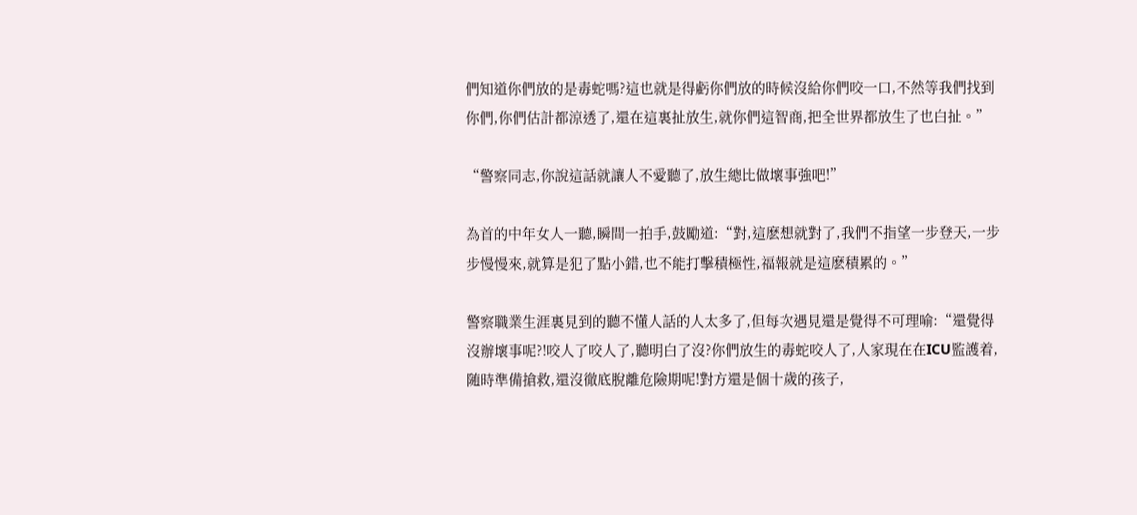們知道你們放的是毒蛇嗎?這也就是得虧你們放的時候沒給你們咬一口,不然等我們找到你們,你們估計都涼透了,還在這裏扯放生,就你們這智商,把全世界都放生了也白扯。”

“警察同志,你說這話就讓人不愛聽了,放生總比做壞事強吧!”

為首的中年女人一聽,瞬間一拍手,鼓勵道:“對,這麽想就對了,我們不指望一步登天,一步步慢慢來,就算是犯了點小錯,也不能打擊積極性,福報就是這麽積累的。”

警察職業生涯裏見到的聽不懂人話的人太多了,但每次遇見還是覺得不可理喻:“還覺得沒辦壞事呢?!咬人了咬人了,聽明白了沒?你們放生的毒蛇咬人了,人家現在在ICU監護着,随時準備搶救,還沒徹底脫離危險期呢!對方還是個十歲的孩子,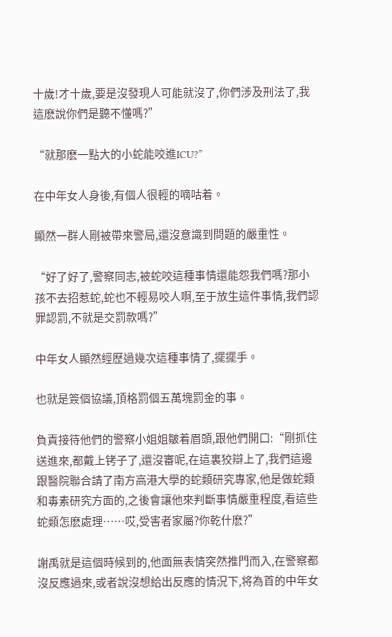十歲!才十歲,要是沒發現人可能就沒了,你們涉及刑法了,我這麽說你們是聽不懂嗎?”

“就那麽一點大的小蛇能咬進ICU?”

在中年女人身後,有個人很輕的嘀咕着。

顯然一群人剛被帶來警局,還沒意識到問題的嚴重性。

“好了好了,警察同志,被蛇咬這種事情還能怨我們嗎?那小孩不去招惹蛇,蛇也不輕易咬人啊,至于放生這件事情,我們認罪認罰,不就是交罰款嗎?”

中年女人顯然經歷過幾次這種事情了,擺擺手。

也就是簽個協議,頂格罰個五萬塊罰金的事。

負責接待他們的警察小姐姐皺着眉頭,跟他們開口:“剛抓住送進來,都戴上铐子了,還沒審呢,在這裏狡辯上了,我們這邊跟醫院聯合請了南方高港大學的蛇類研究專家,他是做蛇類和毒素研究方面的,之後會讓他來判斷事情嚴重程度,看這些蛇類怎麽處理……哎,受害者家屬?你乾什麽?”

謝禹就是這個時候到的,他面無表情突然推門而入,在警察都沒反應過來,或者說沒想給出反應的情況下,将為首的中年女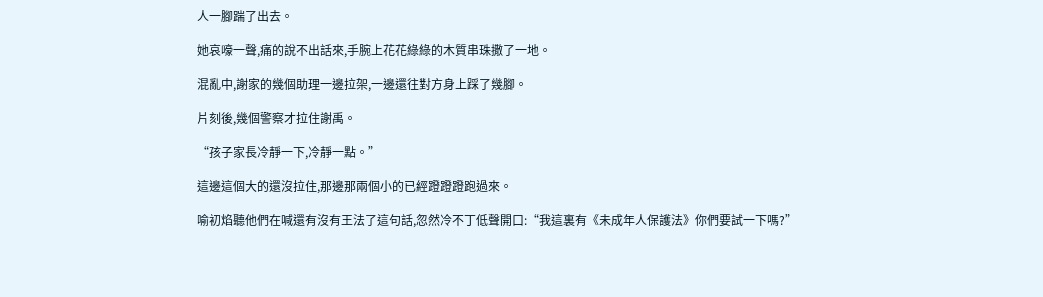人一腳踹了出去。

她哀嚎一聲,痛的說不出話來,手腕上花花綠綠的木質串珠撒了一地。

混亂中,謝家的幾個助理一邊拉架,一邊還往對方身上踩了幾腳。

片刻後,幾個警察才拉住謝禹。

“孩子家長冷靜一下,冷靜一點。”

這邊這個大的還沒拉住,那邊那兩個小的已經蹬蹬蹬跑過來。

喻初焰聽他們在喊還有沒有王法了這句話,忽然冷不丁低聲開口:“我這裏有《未成年人保護法》你們要試一下嗎?”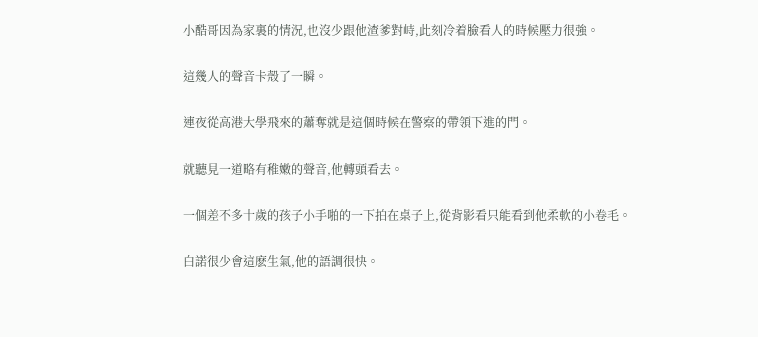小酷哥因為家裏的情況,也沒少跟他渣爹對峙,此刻冷着臉看人的時候壓力很強。

這幾人的聲音卡殼了一瞬。

連夜從高港大學飛來的蕭奪就是這個時候在警察的帶領下進的門。

就聽見一道略有稚嫩的聲音,他轉頭看去。

一個差不多十歲的孩子小手啪的一下拍在桌子上,從背影看只能看到他柔軟的小卷毛。

白諾很少會這麽生氣,他的語調很快。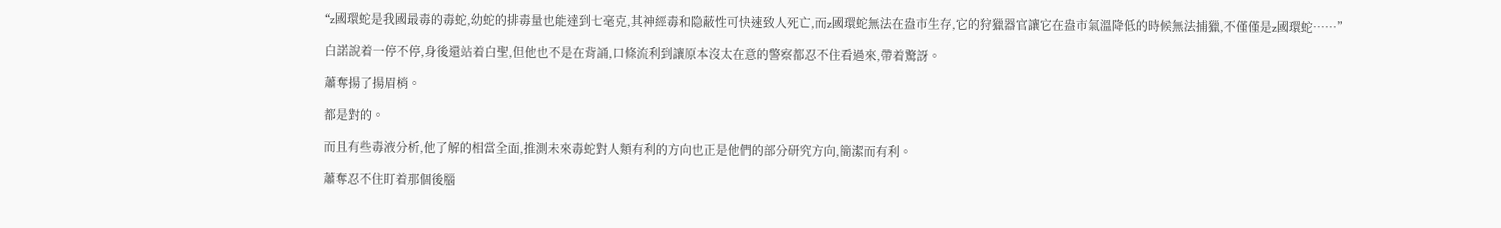“z國環蛇是我國最毒的毒蛇,幼蛇的排毒量也能達到七毫克,其神經毒和隐蔽性可快速致人死亡,而z國環蛇無法在盎市生存,它的狩獵器官讓它在盎市氣溫降低的時候無法捕獵,不僅僅是z國環蛇……”

白諾說着一停不停,身後還站着白聖,但他也不是在背誦,口條流利到讓原本沒太在意的警察都忍不住看過來,帶着驚訝。

蕭奪揚了揚眉梢。

都是對的。

而且有些毒液分析,他了解的相當全面,推測未來毒蛇對人類有利的方向也正是他們的部分研究方向,簡潔而有利。

蕭奪忍不住盯着那個後腦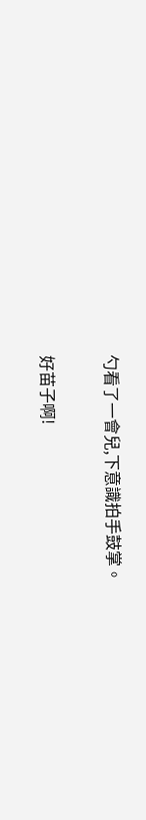勺看了一會兒,下意識拍手鼓掌。

好苗子啊!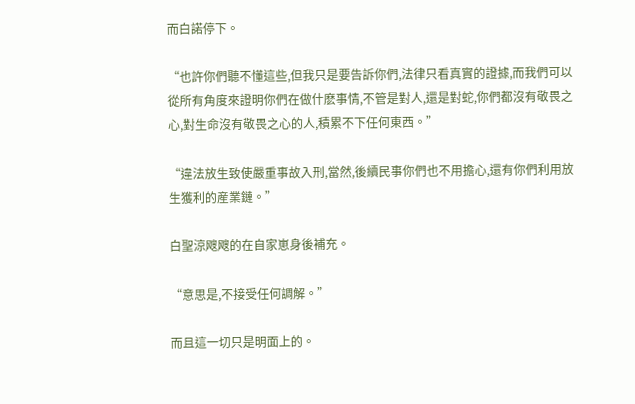而白諾停下。

“也許你們聽不懂這些,但我只是要告訴你們,法律只看真實的證據,而我們可以從所有角度來證明你們在做什麽事情,不管是對人,還是對蛇,你們都沒有敬畏之心,對生命沒有敬畏之心的人,積累不下任何東西。”

“違法放生致使嚴重事故入刑,當然,後續民事你們也不用擔心,還有你們利用放生獲利的産業鏈。”

白聖涼飕飕的在自家崽身後補充。

“意思是,不接受任何調解。”

而且這一切只是明面上的。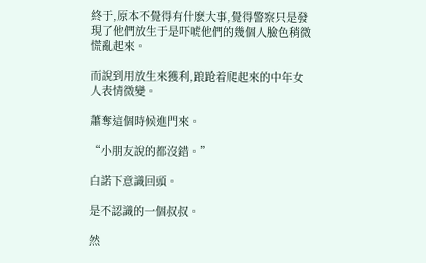終于,原本不覺得有什麽大事,覺得警察只是發現了他們放生于是吓唬他們的幾個人臉色稍微慌亂起來。

而說到用放生來獲利,踉跄着爬起來的中年女人表情微變。

蕭奪這個時候進門來。

“小朋友說的都沒錯。”

白諾下意識回頭。

是不認識的一個叔叔。

然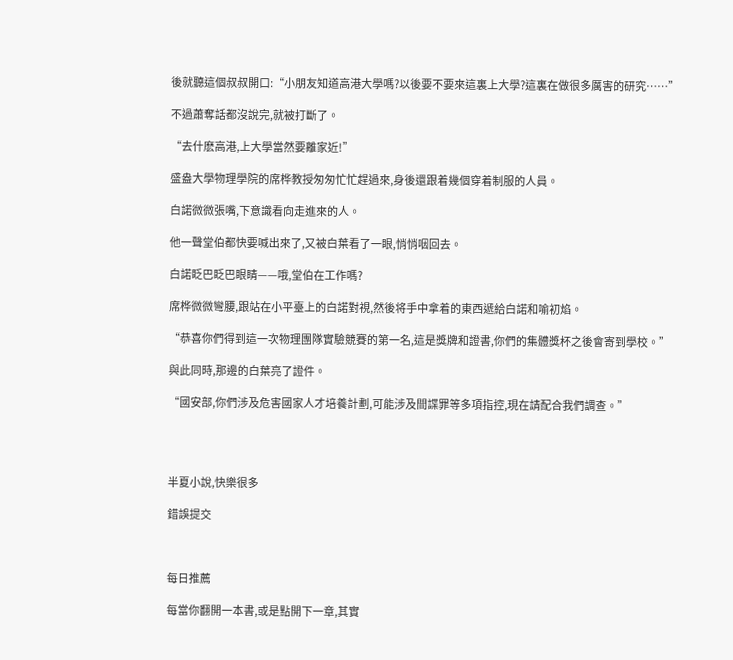後就聽這個叔叔開口:“小朋友知道高港大學嗎?以後要不要來這裏上大學?這裏在做很多厲害的研究……”

不過蕭奪話都沒說完,就被打斷了。

“去什麽高港,上大學當然要離家近!”

盛盎大學物理學院的席桦教授匆匆忙忙趕過來,身後還跟着幾個穿着制服的人員。

白諾微微張嘴,下意識看向走進來的人。

他一聲堂伯都快要喊出來了,又被白葉看了一眼,悄悄咽回去。

白諾眨巴眨巴眼睛——哦,堂伯在工作嗎?

席桦微微彎腰,跟站在小平臺上的白諾對視,然後将手中拿着的東西遞給白諾和喻初焰。

“恭喜你們得到這一次物理團隊實驗競賽的第一名,這是獎牌和證書,你們的集體獎杯之後會寄到學校。”

與此同時,那邊的白葉亮了證件。

“國安部,你們涉及危害國家人才培養計劃,可能涉及間諜罪等多項指控,現在請配合我們調查。”




半夏小說,快樂很多

錯誤提交



每日推薦

每當你翻開一本書,或是點開下一章,其實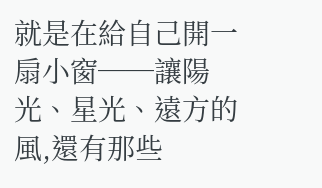就是在給自己開一扇小窗──讓陽光、星光、遠方的風,還有那些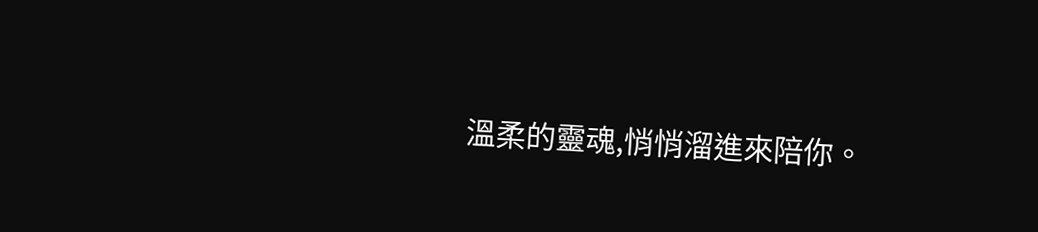溫柔的靈魂,悄悄溜進來陪你。